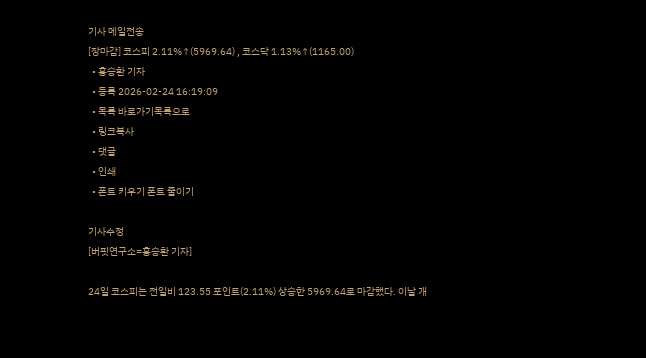기사 메일전송
[장마감] 코스피 2.11%↑(5969.64) , 코스닥 1.13%↑(1165.00)
  • 홍승환 기자
  • 등록 2026-02-24 16:19:09
  • 목록 바로가기목록으로
  • 링크복사
  • 댓글
  • 인쇄
  • 폰트 키우기 폰트 줄이기

기사수정
[버핏연구소=홍승환 기자]

24일 코스피는 전일비 123.55 포인트(2.11%) 상승한 5969.64로 마감했다. 이날 개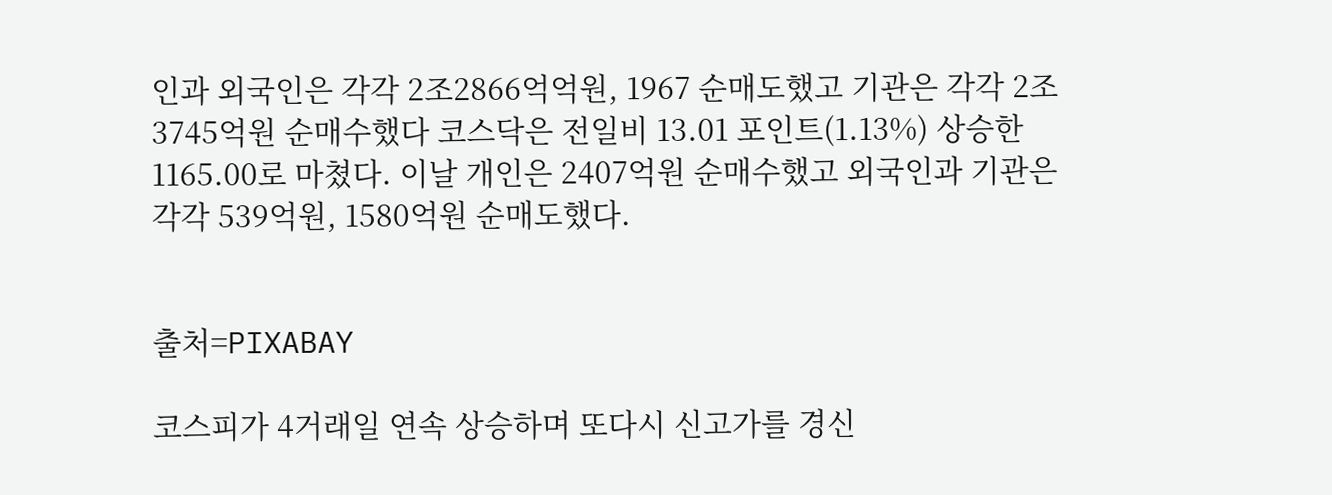인과 외국인은 각각 2조2866억억원, 1967 순매도했고 기관은 각각 2조3745억원 순매수했다 코스닥은 전일비 13.01 포인트(1.13%) 상승한 1165.00로 마쳤다. 이날 개인은 2407억원 순매수했고 외국인과 기관은 각각 539억원, 1580억원 순매도했다.


출처=PIXABAY

코스피가 4거래일 연속 상승하며 또다시 신고가를 경신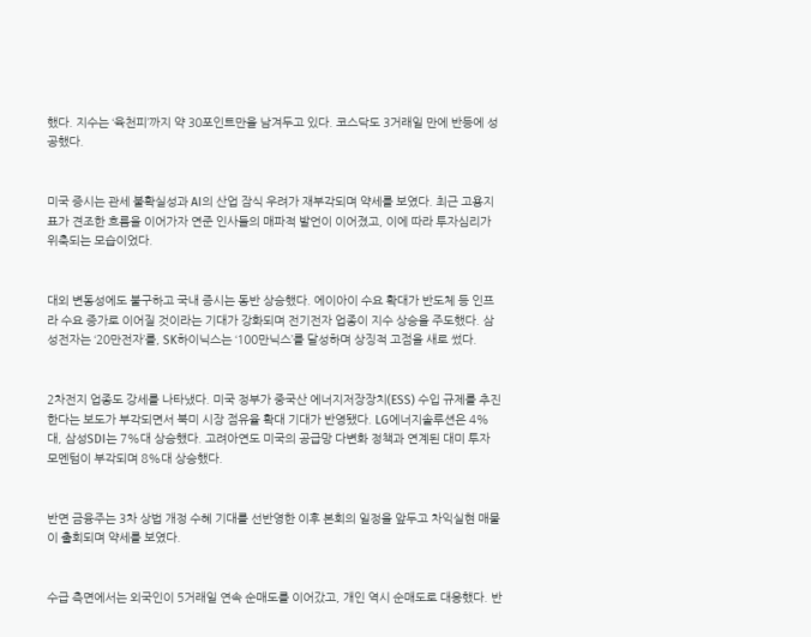했다. 지수는 ‘육천피’까지 약 30포인트만을 남겨두고 있다. 코스닥도 3거래일 만에 반등에 성공했다.


미국 증시는 관세 불확실성과 AI의 산업 잠식 우려가 재부각되며 약세를 보였다. 최근 고용지표가 견조한 흐름을 이어가자 연준 인사들의 매파적 발언이 이어졌고, 이에 따라 투자심리가 위축되는 모습이었다.


대외 변동성에도 불구하고 국내 증시는 동반 상승했다. 에이아이 수요 확대가 반도체 등 인프라 수요 증가로 이어질 것이라는 기대가 강화되며 전기전자 업종이 지수 상승을 주도했다. 삼성전자는 ‘20만전자’를, SK하이닉스는 ‘100만닉스’를 달성하며 상징적 고점을 새로 썼다.


2차전지 업종도 강세를 나타냈다. 미국 정부가 중국산 에너지저장장치(ESS) 수입 규제를 추진한다는 보도가 부각되면서 북미 시장 점유율 확대 기대가 반영됐다. LG에너지솔루션은 4%대, 삼성SDI는 7%대 상승했다. 고려아연도 미국의 공급망 다변화 정책과 연계된 대미 투자 모멘텀이 부각되며 8%대 상승했다.


반면 금융주는 3차 상법 개정 수혜 기대를 선반영한 이후 본회의 일정을 앞두고 차익실현 매물이 출회되며 약세를 보였다.


수급 측면에서는 외국인이 5거래일 연속 순매도를 이어갔고, 개인 역시 순매도로 대응했다. 반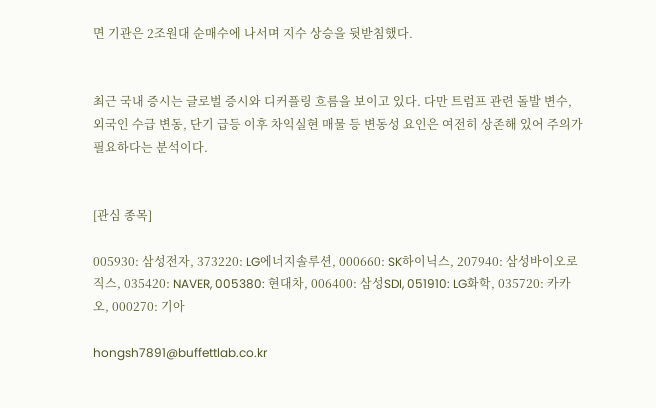면 기관은 2조원대 순매수에 나서며 지수 상승을 뒷받침했다.


최근 국내 증시는 글로벌 증시와 디커플링 흐름을 보이고 있다. 다만 트럼프 관련 돌발 변수, 외국인 수급 변동, 단기 급등 이후 차익실현 매물 등 변동성 요인은 여전히 상존해 있어 주의가 필요하다는 분석이다.


[관심 종목]

005930: 삼성전자, 373220: LG에너지솔루션, 000660: SK하이닉스, 207940: 삼성바이오로직스, 035420: NAVER, 005380: 현대차, 006400: 삼성SDI, 051910: LG화학, 035720: 카카오, 000270: 기아

hongsh7891@buffettlab.co.kr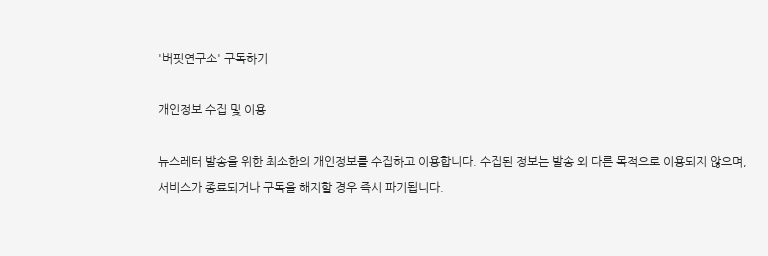'버핏연구소' 구독하기

개인정보 수집 및 이용

뉴스레터 발송을 위한 최소한의 개인정보를 수집하고 이용합니다. 수집된 정보는 발송 외 다른 목적으로 이용되지 않으며, 서비스가 종료되거나 구독을 해지할 경우 즉시 파기됩니다.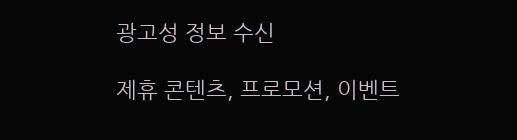광고성 정보 수신

제휴 콘텐츠, 프로모션, 이벤트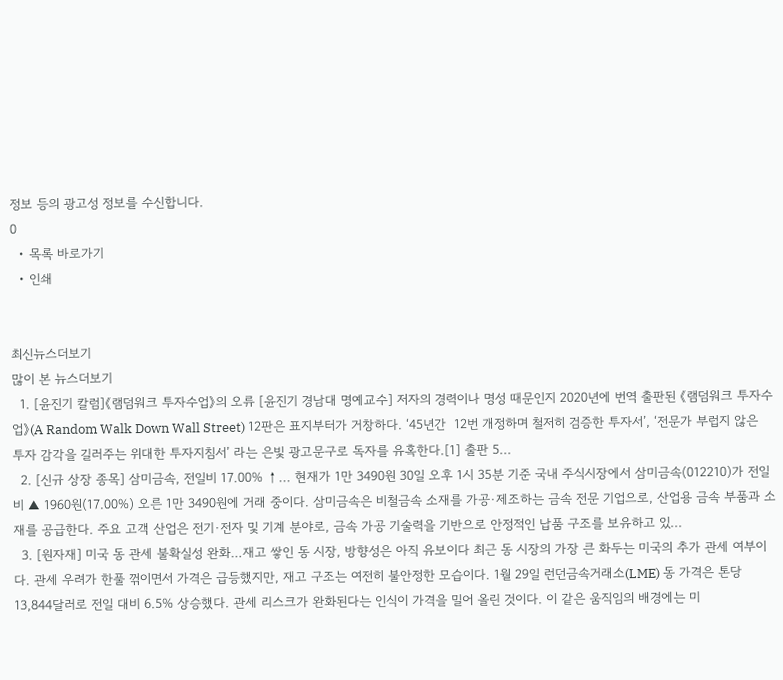정보 등의 광고성 정보를 수신합니다.
0
  • 목록 바로가기
  • 인쇄


최신뉴스더보기
많이 본 뉴스더보기
  1. [윤진기 칼럼]《램덤워크 투자수업》의 오류 [윤진기 경남대 명예교수] 저자의 경력이나 명성 때문인지 2020년에 번역 출판된 《램덤워크 투자수업》(A Random Walk Down Wall Street) 12판은 표지부터가 거창하다. ‘45년간  12번 개정하며 철저히 검증한 투자서’, ‘전문가 부럽지 않은 투자 감각을 길러주는 위대한 투자지침서’ 라는 은빛 광고문구로 독자를 유혹한다.[1] 출판 5...
  2. [신규 상장 종목] 삼미금속, 전일비 17.00% ↑... 현재가 1만 3490원 30일 오후 1시 35분 기준 국내 주식시장에서 삼미금속(012210)가 전일비 ▲ 1960원(17.00%) 오른 1만 3490원에 거래 중이다. 삼미금속은 비철금속 소재를 가공·제조하는 금속 전문 기업으로, 산업용 금속 부품과 소재를 공급한다. 주요 고객 산업은 전기·전자 및 기계 분야로, 금속 가공 기술력을 기반으로 안정적인 납품 구조를 보유하고 있...
  3. [원자재] 미국 동 관세 불확실성 완화…재고 쌓인 동 시장, 방향성은 아직 유보이다 최근 동 시장의 가장 큰 화두는 미국의 추가 관세 여부이다. 관세 우려가 한풀 꺾이면서 가격은 급등했지만, 재고 구조는 여전히 불안정한 모습이다. 1월 29일 런던금속거래소(LME) 동 가격은 톤당 13,844달러로 전일 대비 6.5% 상승했다. 관세 리스크가 완화된다는 인식이 가격을 밀어 올린 것이다. 이 같은 움직임의 배경에는 미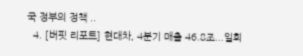국 정부의 정책 ..
  4. [버핏 리포트] 현대차, 4분기 매출 46.8조...일회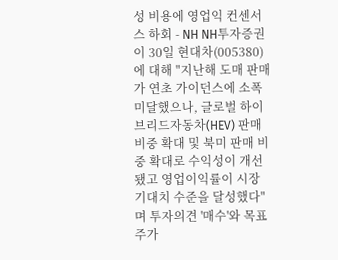성 비용에 영업익 컨센서스 하회 - NH NH투자증권이 30일 현대차(005380)에 대해 "지난해 도매 판매가 연초 가이던스에 소폭 미달했으나, 글로벌 하이브리드자동차(HEV) 판매 비중 확대 및 북미 판매 비중 확대로 수익성이 개선됐고 영업이익률이 시장 기대치 수준을 달성했다"며 투자의견 '매수'와 목표주가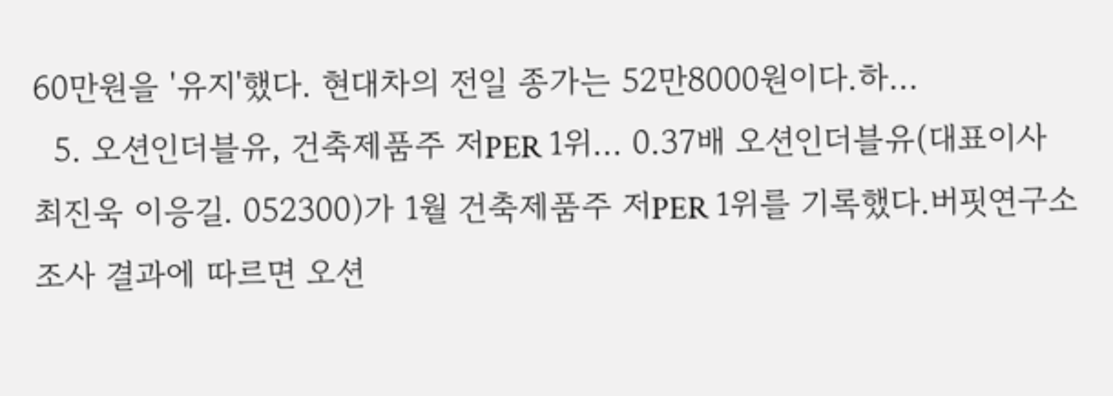60만원을 '유지'했다. 현대차의 전일 종가는 52만8000원이다.하...
  5. 오션인더블유, 건축제품주 저PER 1위... 0.37배 오션인더블유(대표이사 최진욱 이응길. 052300)가 1월 건축제품주 저PER 1위를 기록했다.버핏연구소 조사 결과에 따르면 오션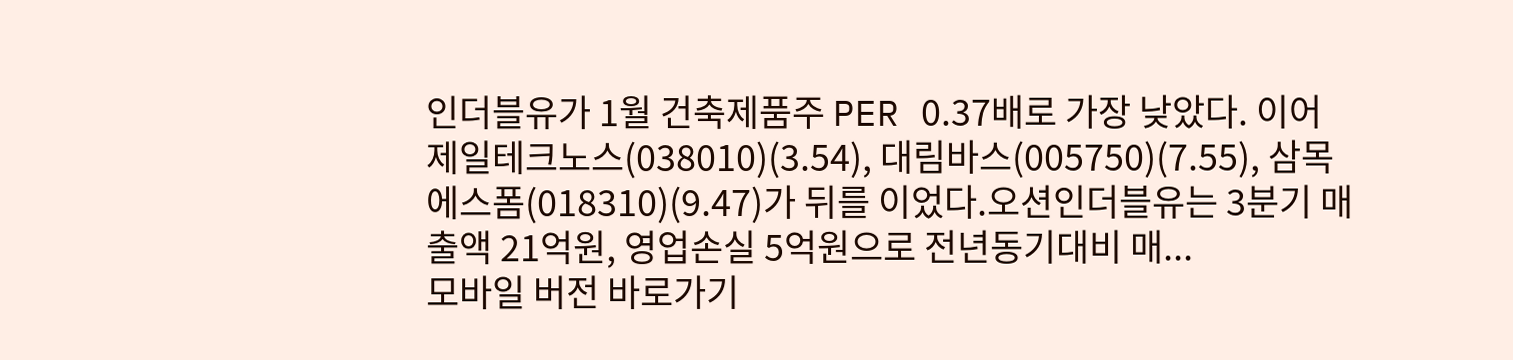인더블유가 1월 건축제품주 PER 0.37배로 가장 낮았다. 이어 제일테크노스(038010)(3.54), 대림바스(005750)(7.55), 삼목에스폼(018310)(9.47)가 뒤를 이었다.오션인더블유는 3분기 매출액 21억원, 영업손실 5억원으로 전년동기대비 매...
모바일 버전 바로가기